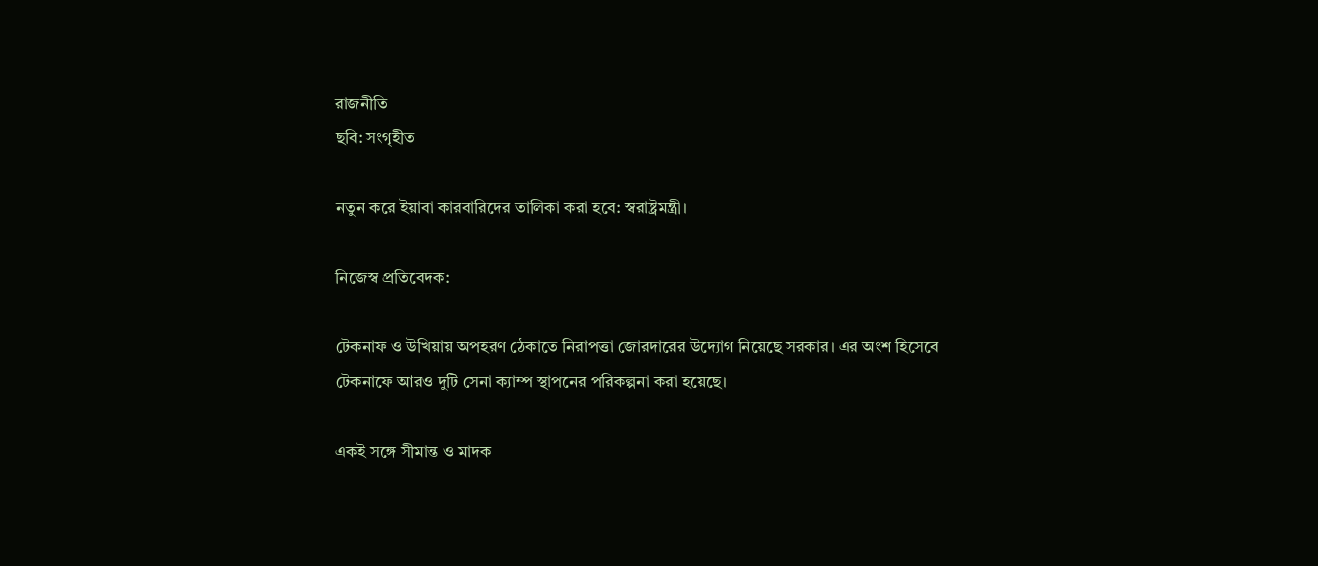রাজনীতি
ছবি: সংগৃহীত

নতুন করে ইয়াবা কারবারিদের তালিকা করা হবে: স্বরাষ্ট্রমন্ত্রী।

নিজেস্ব প্রতিবেদক:

টেকনাফ ও উখিয়ায় অপহরণ ঠেকাতে নিরাপত্তা জোরদারের উদ্যোগ নিয়েছে সরকার। এর অংশ হিসেবে টেকনাফে আরও দুটি সেনা ক্যাম্প স্থাপনের পরিকল্পনা করা হয়েছে।

একই সঙ্গে সীমান্ত ও মাদক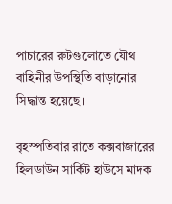পাচারের রুটগুলোতে যৌথ বাহিনীর উপস্থিতি বাড়ানোর সিদ্ধান্ত হয়েছে।

বৃহস্পতিবার রাতে কক্সবাজারের হিলডাউন সার্কিট হাউসে মাদক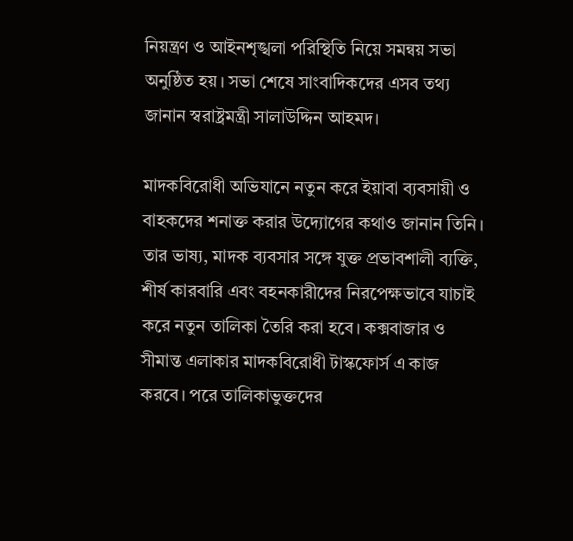নিয়ন্ত্রণ ও আইনশৃঙ্খলা পরিস্থিতি নিয়ে সমন্বয় সভা অনুষ্ঠিত হয়। সভা শেষে সাংবাদিকদের এসব তথ্য জানান স্বরাষ্ট্রমন্ত্রী সালাউদ্দিন আহমদ।

মাদকবিরোধী অভিযানে নতুন করে ইয়াবা ব্যবসায়ী ও বাহকদের শনাক্ত করার উদ্যোগের কথাও জানান তিনি। তার ভাষ্য, মাদক ব্যবসার সঙ্গে যুক্ত প্রভাবশালী ব্যক্তি, শীর্ষ কারবারি এবং বহনকারীদের নিরপেক্ষভাবে যাচাই করে নতুন তালিকা তৈরি করা হবে। কক্সবাজার ও সীমান্ত এলাকার মাদকবিরোধী টাস্কফোর্স এ কাজ করবে। পরে তালিকাভুক্তদের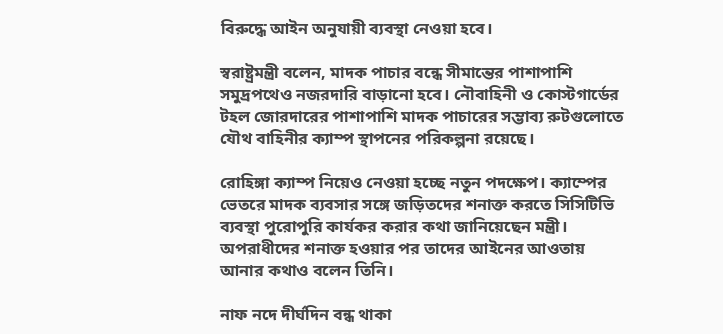বিরুদ্ধে আইন অনুযায়ী ব্যবস্থা নেওয়া হবে।

স্বরাষ্ট্রমন্ত্রী বলেন, মাদক পাচার বন্ধে সীমান্তের পাশাপাশি সমুদ্রপথেও নজরদারি বাড়ানো হবে। নৌবাহিনী ও কোস্টগার্ডের টহল জোরদারের পাশাপাশি মাদক পাচারের সম্ভাব্য রুটগুলোতে যৌথ বাহিনীর ক্যাম্প স্থাপনের পরিকল্পনা রয়েছে।

রোহিঙ্গা ক্যাম্প নিয়েও নেওয়া হচ্ছে নতুন পদক্ষেপ। ক্যাম্পের ভেতরে মাদক ব্যবসার সঙ্গে জড়িতদের শনাক্ত করতে সিসিটিভি ব্যবস্থা পুরোপুরি কার্যকর করার কথা জানিয়েছেন মন্ত্রী। অপরাধীদের শনাক্ত হওয়ার পর তাদের আইনের আওতায় আনার কথাও বলেন তিনি।

নাফ নদে দীর্ঘদিন বন্ধ থাকা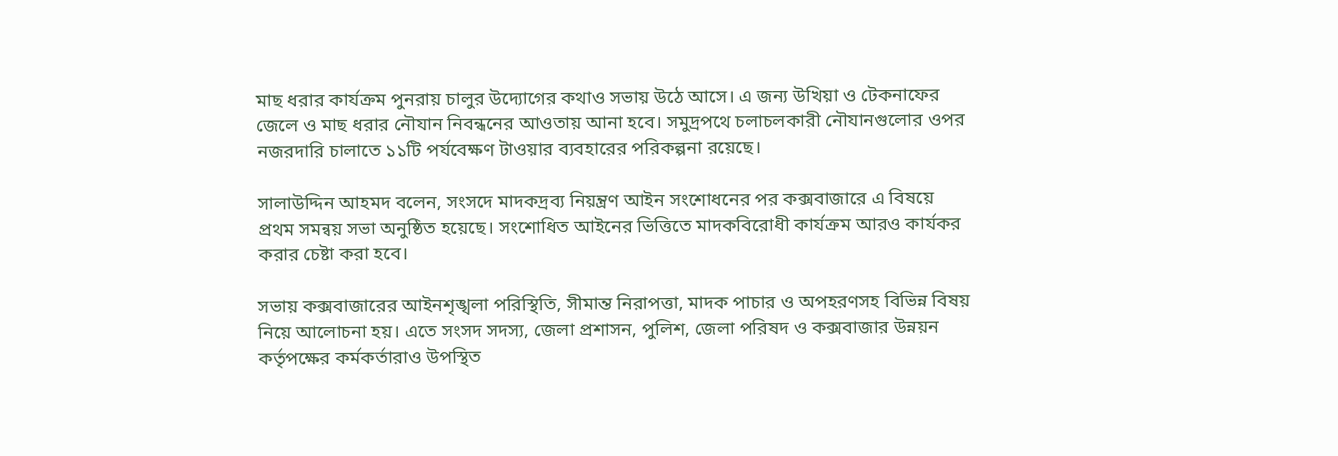মাছ ধরার কার্যক্রম পুনরায় চালুর উদ্যোগের কথাও সভায় উঠে আসে। এ জন্য উখিয়া ও টেকনাফের জেলে ও মাছ ধরার নৌযান নিবন্ধনের আওতায় আনা হবে। সমুদ্রপথে চলাচলকারী নৌযানগুলোর ওপর নজরদারি চালাতে ১১টি পর্যবেক্ষণ টাওয়ার ব্যবহারের পরিকল্পনা রয়েছে।

সালাউদ্দিন আহমদ বলেন, সংসদে মাদকদ্রব্য নিয়ন্ত্রণ আইন সংশোধনের পর কক্সবাজারে এ বিষয়ে প্রথম সমন্বয় সভা অনুষ্ঠিত হয়েছে। সংশোধিত আইনের ভিত্তিতে মাদকবিরোধী কার্যক্রম আরও কার্যকর করার চেষ্টা করা হবে।

সভায় কক্সবাজারের আইনশৃঙ্খলা পরিস্থিতি, সীমান্ত নিরাপত্তা, মাদক পাচার ও অপহরণসহ বিভিন্ন বিষয় নিয়ে আলোচনা হয়। এতে সংসদ সদস্য, জেলা প্রশাসন, পুলিশ, জেলা পরিষদ ও কক্সবাজার উন্নয়ন কর্তৃপক্ষের কর্মকর্তারাও উপস্থিত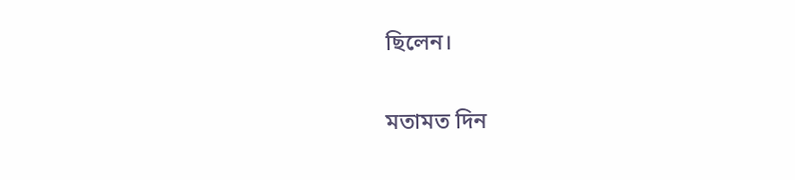ছিলেন।

মতামত দিন